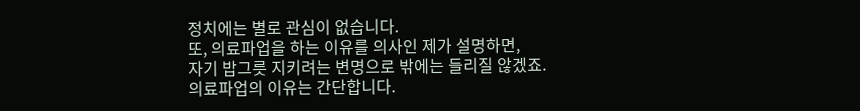정치에는 별로 관심이 없습니다.
또, 의료파업을 하는 이유를 의사인 제가 설명하면,
자기 밥그릇 지키려는 변명으로 밖에는 들리질 않겠죠.
의료파업의 이유는 간단합니다.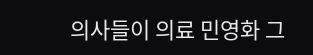의사들이 의료 민영화 그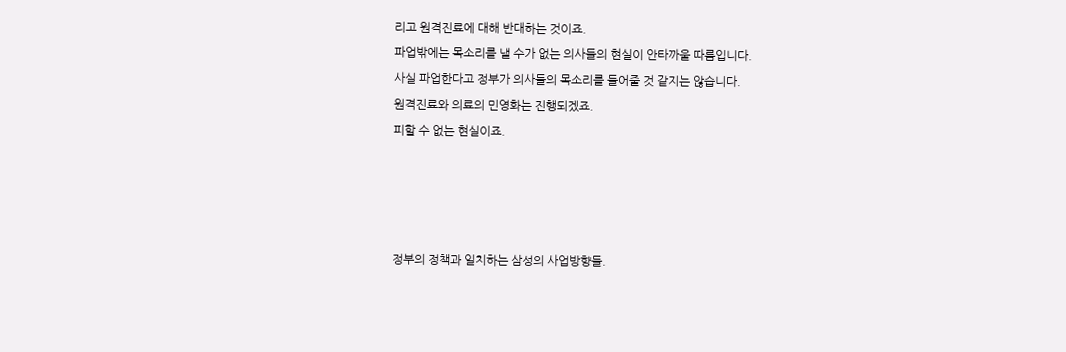리고 원격진료에 대해 반대하는 것이죠.
파업밖에는 목소리를 낼 수가 없는 의사들의 현실이 안타까울 따름입니다.
사실 파업한다고 정부가 의사들의 목소리를 들어줄 것 같지는 않습니다.
원격진료와 의료의 민영화는 진행되겠죠.
피할 수 없는 현실이죠.




정부의 정책과 일치하는 삼성의 사업방향들.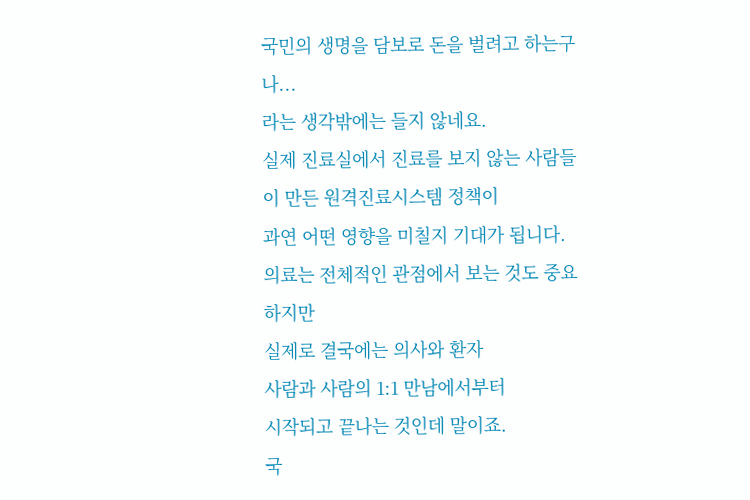국민의 생명을 담보로 돈을 벌려고 하는구나...
라는 생각밖에는 들지 않네요.
실제 진료실에서 진료를 보지 않는 사람들이 만든 원격진료시스템 정책이
과연 어떤 영향을 미칠지 기대가 됩니다.
의료는 전체적인 관점에서 보는 것도 중요하지만
실제로 결국에는 의사와 환자
사람과 사람의 1:1 만남에서부터
시작되고 끝나는 것인데 말이죠.
국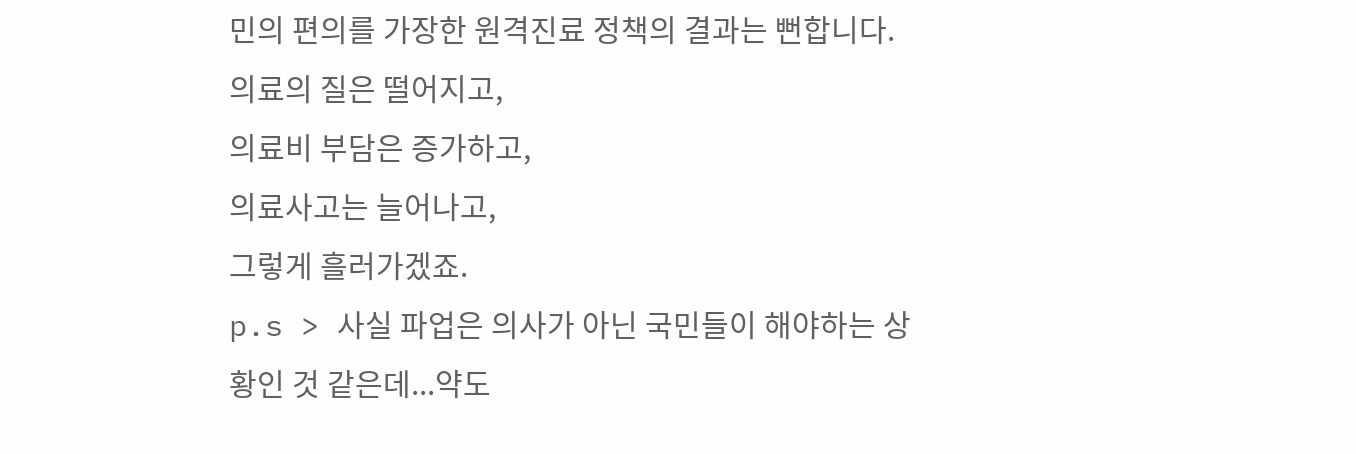민의 편의를 가장한 원격진료 정책의 결과는 뻔합니다.
의료의 질은 떨어지고,
의료비 부담은 증가하고,
의료사고는 늘어나고,
그렇게 흘러가겠죠.
p.s > 사실 파업은 의사가 아닌 국민들이 해야하는 상황인 것 같은데...약도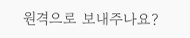원격으로 보내주나요?